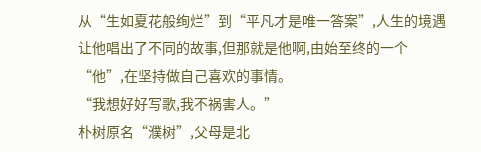从“生如夏花般绚烂”到“平凡才是唯一答案”,人生的境遇让他唱出了不同的故事,但那就是他啊,由始至终的一个“他”,在坚持做自己喜欢的事情。
“我想好好写歌,我不祸害人。”
朴树原名“濮树”,父母是北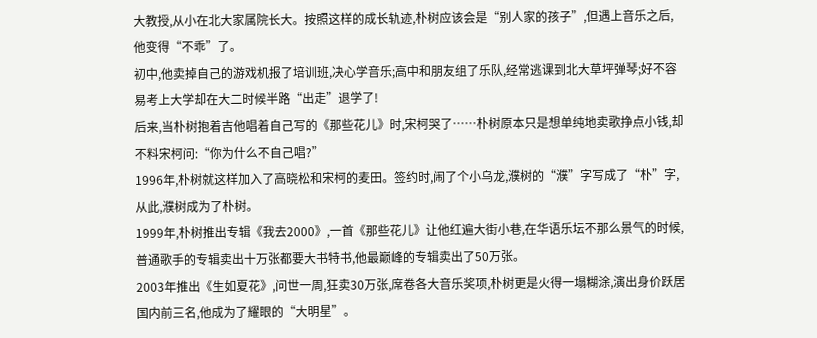大教授,从小在北大家属院长大。按照这样的成长轨迹,朴树应该会是“别人家的孩子”,但遇上音乐之后,他变得“不乖”了。
初中,他卖掉自己的游戏机报了培训班,决心学音乐;高中和朋友组了乐队,经常逃课到北大草坪弹琴;好不容易考上大学却在大二时候半路“出走”退学了!
后来,当朴树抱着吉他唱着自己写的《那些花儿》时,宋柯哭了……朴树原本只是想单纯地卖歌挣点小钱,却不料宋柯问:“你为什么不自己唱?”
1996年,朴树就这样加入了高晓松和宋柯的麦田。签约时,闹了个小乌龙,濮树的“濮”字写成了“朴”字,从此,濮树成为了朴树。
1999年,朴树推出专辑《我去2000》,一首《那些花儿》让他红遍大街小巷,在华语乐坛不那么景气的时候,普通歌手的专辑卖出十万张都要大书特书,他最巅峰的专辑卖出了50万张。
2003年推出《生如夏花》,问世一周,狂卖30万张,席卷各大音乐奖项,朴树更是火得一塌糊涂,演出身价跃居国内前三名,他成为了耀眼的“大明星”。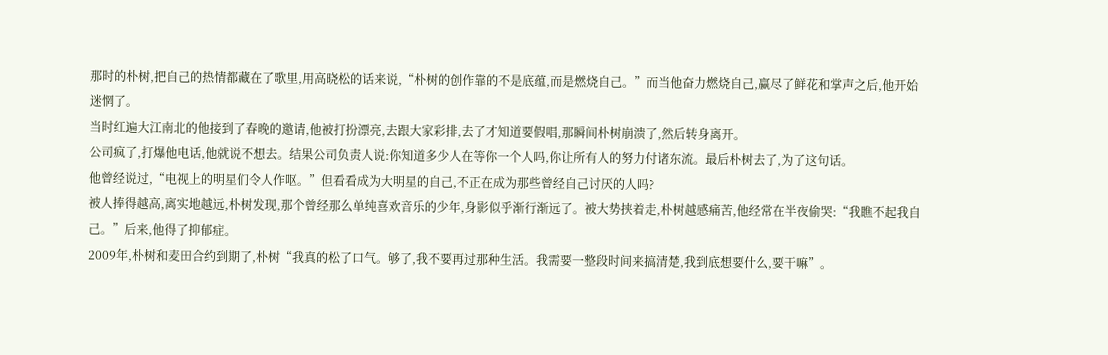那时的朴树,把自己的热情都藏在了歌里,用高晓松的话来说,“朴树的创作靠的不是底蕴,而是燃烧自己。”而当他奋力燃烧自己,赢尽了鲜花和掌声之后,他开始迷惘了。
当时红遍大江南北的他接到了春晚的邀请,他被打扮漂亮,去跟大家彩排,去了才知道要假唱,那瞬间朴树崩溃了,然后转身离开。
公司疯了,打爆他电话,他就说不想去。结果公司负责人说:你知道多少人在等你一个人吗,你让所有人的努力付诸东流。最后朴树去了,为了这句话。
他曾经说过,“电视上的明星们令人作呕。”但看看成为大明星的自己,不正在成为那些曾经自己讨厌的人吗?
被人捧得越高,离实地越远,朴树发现,那个曾经那么单纯喜欢音乐的少年,身影似乎渐行渐远了。被大势挟着走,朴树越感痛苦,他经常在半夜偷哭:“我瞧不起我自己。”后来,他得了抑郁症。
2009年,朴树和麦田合约到期了,朴树“我真的松了口气。够了,我不要再过那种生活。我需要一整段时间来搞清楚,我到底想要什么,要干嘛”。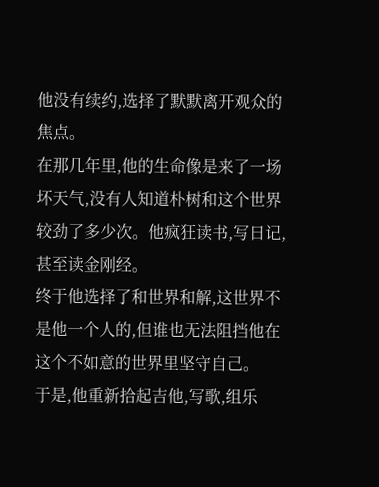他没有续约,选择了默默离开观众的焦点。
在那几年里,他的生命像是来了一场坏天气,没有人知道朴树和这个世界较劲了多少次。他疯狂读书,写日记,甚至读金刚经。
终于他选择了和世界和解,这世界不是他一个人的,但谁也无法阻挡他在这个不如意的世界里坚守自己。
于是,他重新拾起吉他,写歌,组乐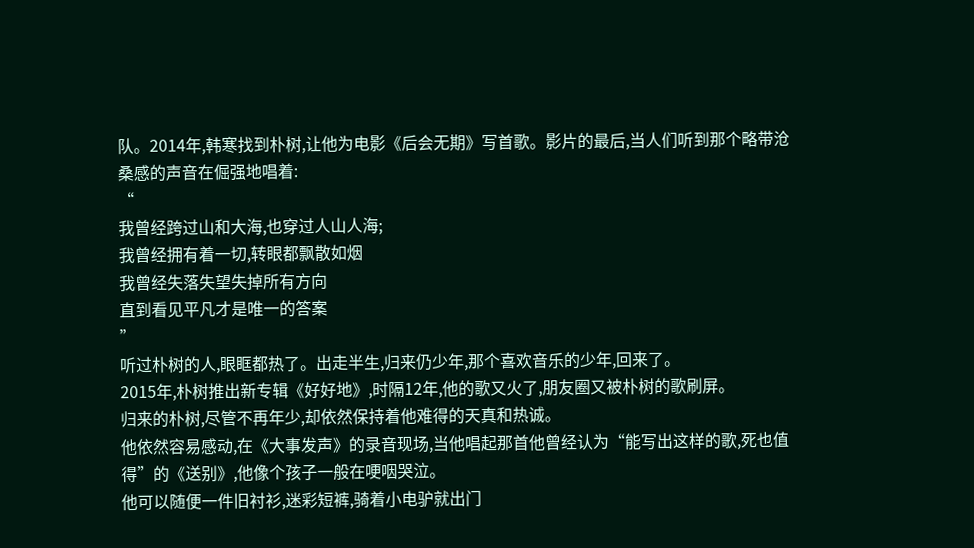队。2014年,韩寒找到朴树,让他为电影《后会无期》写首歌。影片的最后,当人们听到那个略带沧桑感的声音在倔强地唱着:
“
我曾经跨过山和大海,也穿过人山人海;
我曾经拥有着一切,转眼都飘散如烟
我曾经失落失望失掉所有方向
直到看见平凡才是唯一的答案
”
听过朴树的人,眼眶都热了。出走半生,归来仍少年,那个喜欢音乐的少年,回来了。
2015年,朴树推出新专辑《好好地》,时隔12年,他的歌又火了,朋友圈又被朴树的歌刷屏。
归来的朴树,尽管不再年少,却依然保持着他难得的天真和热诚。
他依然容易感动,在《大事发声》的录音现场,当他唱起那首他曾经认为“能写出这样的歌,死也值得”的《送别》,他像个孩子一般在哽咽哭泣。
他可以随便一件旧衬衫,迷彩短裤,骑着小电驴就出门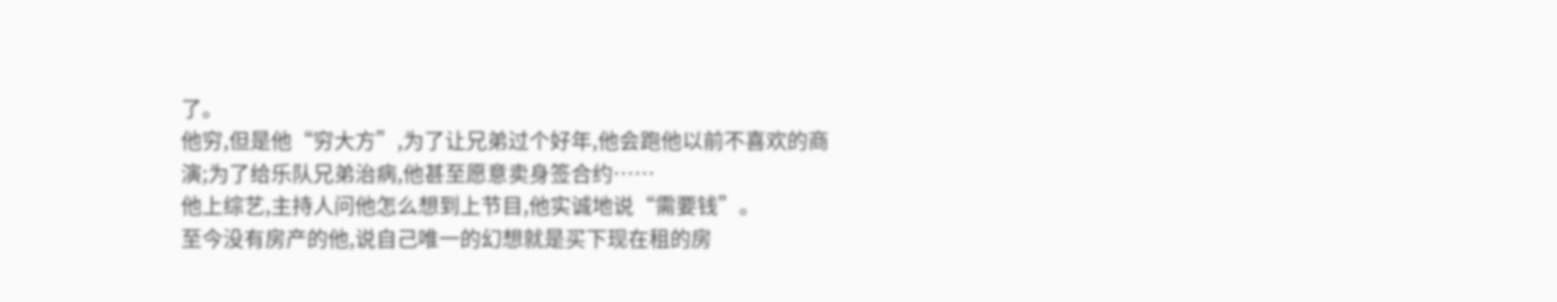了。
他穷,但是他“穷大方”,为了让兄弟过个好年,他会跑他以前不喜欢的商演;为了给乐队兄弟治病,他甚至愿意卖身签合约……
他上综艺,主持人问他怎么想到上节目,他实诚地说“需要钱”。
至今没有房产的他,说自己唯一的幻想就是买下现在租的房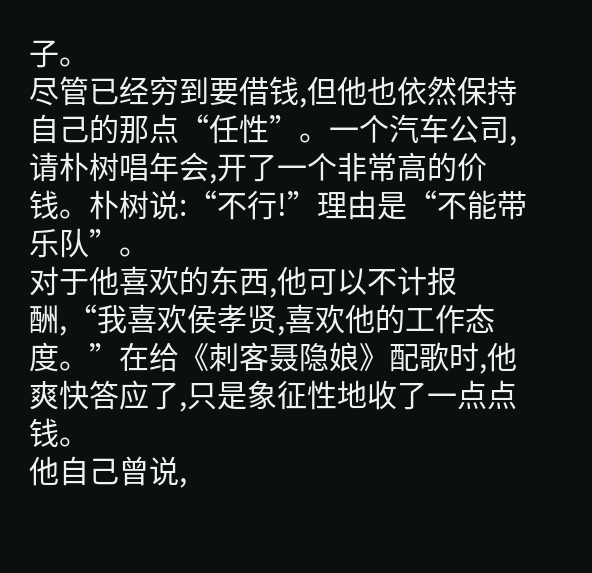子。
尽管已经穷到要借钱,但他也依然保持自己的那点“任性”。一个汽车公司,请朴树唱年会,开了一个非常高的价钱。朴树说:“不行!”理由是“不能带乐队”。
对于他喜欢的东西,他可以不计报酬,“我喜欢侯孝贤,喜欢他的工作态度。”在给《刺客聂隐娘》配歌时,他爽快答应了,只是象征性地收了一点点钱。
他自己曾说,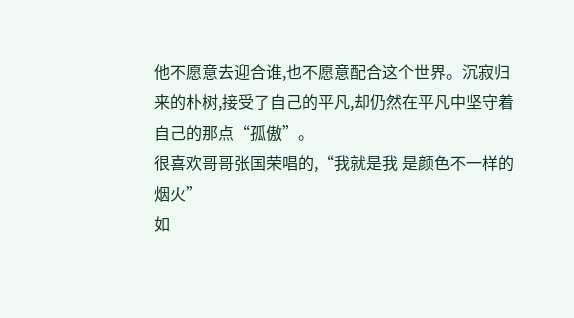他不愿意去迎合谁,也不愿意配合这个世界。沉寂归来的朴树,接受了自己的平凡,却仍然在平凡中坚守着自己的那点“孤傲”。
很喜欢哥哥张国荣唱的,“我就是我 是颜色不一样的烟火”
如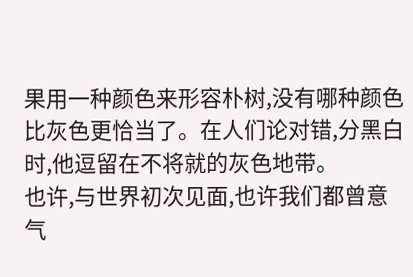果用一种颜色来形容朴树,没有哪种颜色比灰色更恰当了。在人们论对错,分黑白时,他逗留在不将就的灰色地带。
也许,与世界初次见面,也许我们都曾意气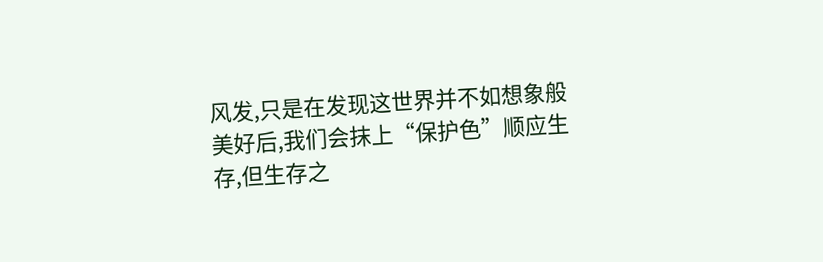风发,只是在发现这世界并不如想象般美好后,我们会抹上“保护色”顺应生存,但生存之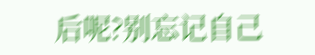后呢?别忘记自己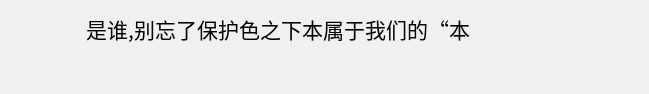是谁,别忘了保护色之下本属于我们的“本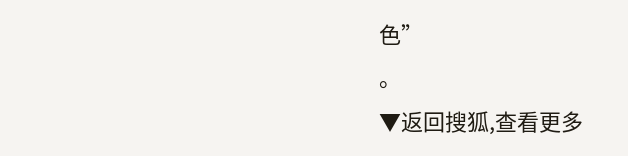色”
。
▼返回搜狐,查看更多